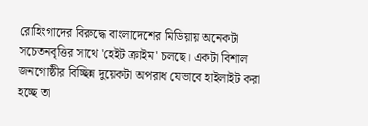রোহিংগাদের বিরুদ্ধে বাংলাদেশের মিডিয়ায় অনেকটা সচেতনবৃত্তির সাথে 'হেইট ক্রাইম' চলছে। একটা বিশাল জনগোষ্ঠীর বিচ্ছিন্ন দুয়েকটা অপরাধ যেভাবে হাইলাইট করা হচ্ছে তা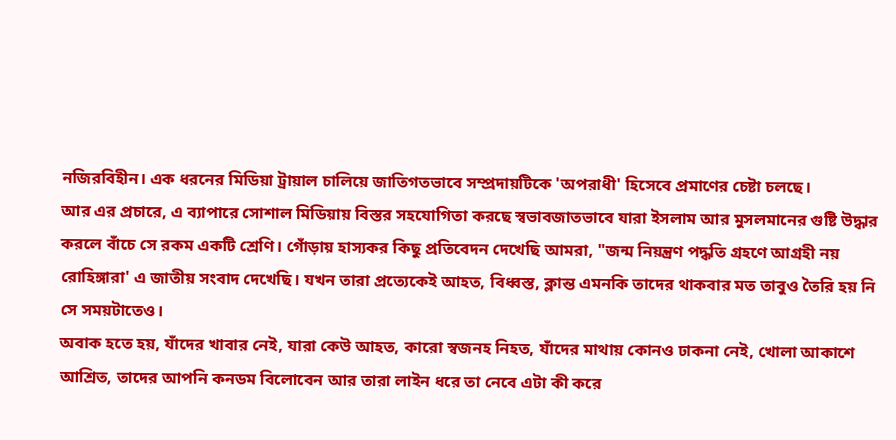নজিরবিহীন। এক ধরনের মিডিয়া ট্রায়াল চালিয়ে জাতিগতভাবে সম্প্রদায়টিকে 'অপরাধী' হিসেবে প্রমাণের চেষ্টা চলছে।
আর এর প্রচারে, এ ব্যাপারে সোশাল মিডিয়ায় বিস্তর সহযোগিতা করছে স্বভাবজাতভাবে যারা ইসলাম আর মুসলমানের গুষ্টি উদ্ধার করলে বাঁচে সে রকম একটি শ্রেণি। গোঁড়ায় হাস্যকর কিছু প্রতিবেদন দেখেছি আমরা, "জন্ম নিয়ন্ত্রণ পদ্ধতি গ্রহণে আগ্রহী নয় রোহিঙ্গারা' এ জাতীয় সংবাদ দেখেছি। যখন তারা প্রত্যেকেই আহত, বিধ্বস্ত, ক্লান্ত এমনকি তাদের থাকবার মত তাবুও তৈরি হয় নি সে সময়টাতেও।
অবাক হতে হয়, যাঁদের খাবার নেই, যারা কেউ আহত, কারো স্বজনহ নিহত, যাঁদের মাথায় কোনও ঢাকনা নেই, খোলা আকাশে আশ্রিত, তাদের আপনি কনডম বিলোবেন আর তারা লাইন ধরে তা নেবে এটা কী করে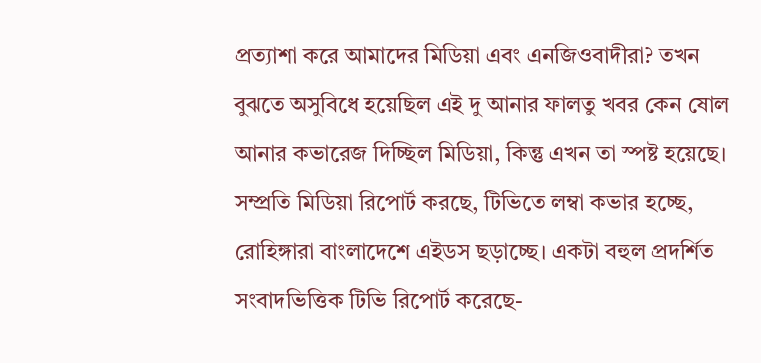প্রত্যাশা করে আমাদের মিডিয়া এবং এনজিওবাদীরা? তখন বুঝতে অসুবিধে হয়েছিল এই দু আনার ফালতু খবর কেন ষোল আনার কভারেজ দিচ্ছিল মিডিয়া, কিন্তু এখন তা স্পষ্ট হয়েছে।
সম্প্রতি মিডিয়া রিপোর্ট করছে, টিভিতে লম্বা কভার হচ্ছে, রোহিঙ্গারা বাংলাদেশে এইডস ছড়াচ্ছে। একটা বহুল প্রদর্শিত সংবাদভিত্তিক টিভি রিপোর্ট করেছে-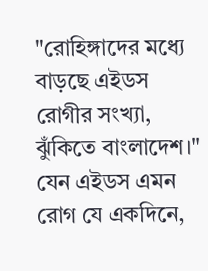"রোহিঙ্গাদের মধ্যে বাড়ছে এইডস রোগীর সংখ্যা, ঝুঁকিতে বাংলাদেশ।" যেন এইডস এমন রোগ যে একদিনে,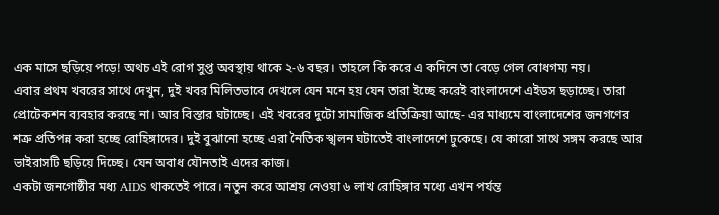এক মাসে ছড়িয়ে পড়ে! অথচ এই রোগ সুপ্ত অবস্থায় থাকে ২-৬ বছর। তাহলে কি করে এ কদিনে তা বেড়ে গেল বোধগম্য নয়।
এবার প্রথম খবরের সাথে দেখুন, দুই খবর মিলিতভাবে দেখলে যেন মনে হয় যেন তারা ইচ্ছে করেই বাংলাদেশে এইডস ছড়াচ্ছে। তারা প্রোটেকশন ব্যবহার করছে না। আর বিস্তার ঘটাচ্ছে। এই খবরের দুটো সামাজিক প্রতিক্রিয়া আছে- এর মাধ্যমে বাংলাদেশের জনগণের শত্রু প্রতিপন্ন করা হচ্ছে রোহিঙ্গাদের। দুই বুঝানো হচ্ছে এরা নৈতিক স্খলন ঘটাতেই বাংলাদেশে ঢুকেছে। যে কারো সাথে সঙ্গম করছে আর ভাইরাসটি ছড়িয়ে দিচ্ছে। যেন অবাধ যৌনতাই এদের কাজ।
একটা জনগোষ্ঠীর মধ্য AIDS থাকতেই পারে। নতুন করে আশ্রয় নেওয়া ৬ লাখ রোহিঙ্গার মধ্যে এখন পর্যন্ত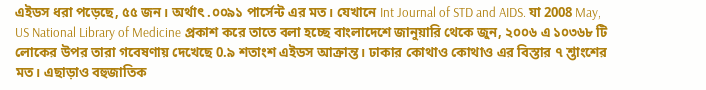এইডস ধরা পড়েছে, ৫৫ জন। অর্থাৎ .০০৯১ পার্সেন্ট এর মত। যেখানে Int Journal of STD and AIDS. যা 2008 May, US National Library of Medicine প্রকাশ করে তাতে বলা হচ্ছে বাংলাদেশে জানুয়ারি থেকে জুন, ২০০৬ এ ১০৩৬৮ টি লোকের উপর তারা গবেষণায় দেখেছে 0.৯ শতাংশ এইডস আক্রান্ত। ঢাকার কোথাও কোথাও এর বিস্তার ৭ শ্তাংশের মত। এছাড়াও বহুজাতিক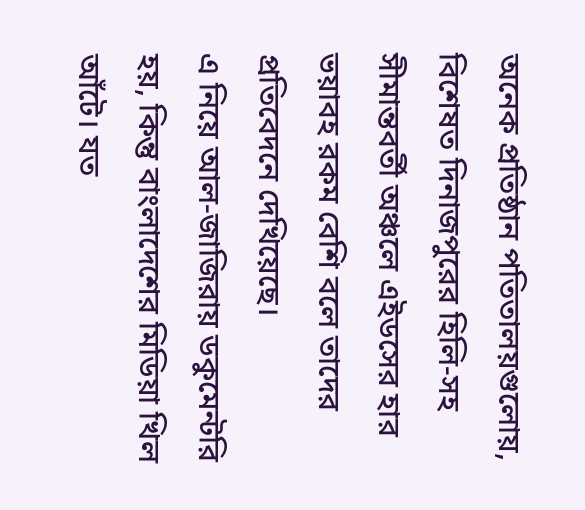অনেক প্রতিষ্ঠান পতিতালয়গুলোয়, বিশেষত দিনাজপুরের হিলি-সহ সীমান্তবর্তী অঞ্চলে এইডসের হার ভয়াবহ রকম বেশি বলে তাদের প্রতিবেদনে দেখিয়েছে।
এ নিয়ে আল-জাজিরায় ডকুমেন্টরি হয়, কিন্তু বাংলাদেশের মিডিয়া খিল আঁটে। যত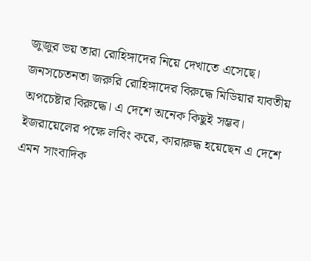জুজুর ভয় তারা রোহিঙ্গাদের নিয়ে দেখাতে এসেছে। জনসচেতনতা জরুরি রোহিঙ্গাদের বিরুদ্ধে মিডিয়ার যাবতীয় অপচেষ্টার বিরুদ্ধে। এ দেশে অনেক কিছুই সম্ভব। ইজরায়েলের পক্ষে লবিং করে, কারারুদ্ধ হয়েছেন এ দেশে এমন সাংবাদিক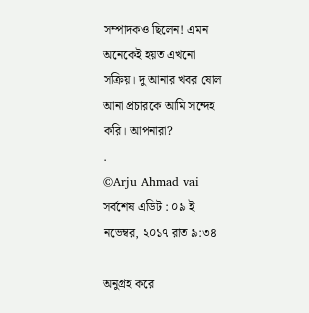সম্পাদকও ছিলেন! এমন অনেকেই হয়ত এখনো সক্রিয়। দু আনার খবর ষোল আনা প্রচারকে আমি সন্দেহ করি। আপনারা?
.
©Arju Ahmad vai
সর্বশেষ এডিট : ০৯ ই নভেম্বর, ২০১৭ রাত ৯:৩৪

অনুগ্রহ করে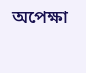অপেক্ষা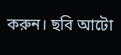করুন। ছবি আটো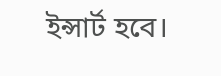ইন্সার্ট হবে।